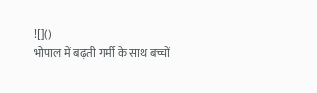![]()
भोपाल में बढ़ती गर्मी के साथ बच्चों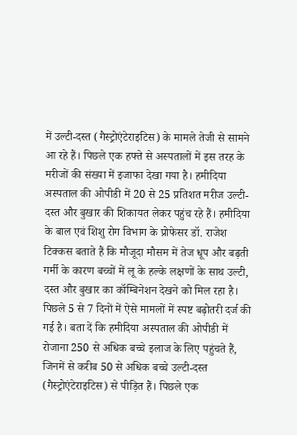में उल्टी-दस्त (गैस्ट्रोएंटेराइटिस) के मामले तेजी से सामने आ रहे हैं। पिछले एक हफ्ते से अस्पतालों में इस तरह के मरीजों की संख्या में इजाफा देखा गया है। हमीदिया अस्पताल की ओपीडी में 20 से 25 प्रतिशत मरीज उल्टी-दस्त और बुखार की शिकायत लेकर पहुंच रहे हैं। हमीदिया के बाल एवं शिशु रोग विभाग के प्रोफेसर डॉ. राजेश टिक्कस बताते हैं कि मौजूदा मौसम में तेज धूप और बढ़ती गर्मी के कारण बच्चों में लू के हल्के लक्षणों के साथ उल्टी, दस्त और बुखार का कॉम्बिनेशन देखने को मिल रहा है। पिछले 5 से 7 दिनों में ऐसे मामलों में स्पष्ट बढ़ोतरी दर्ज की गई है। बता दें कि हमीदिया अस्पताल की ओपीडी में रोजाना 250 से अधिक बच्चे इलाज के लिए पहुंचते हैं, जिनमें से करीब 50 से अधिक बच्चे उल्टी-दस्त (गैस्ट्रोएंटेराइटिस) से पीड़ित हैं। पिछले एक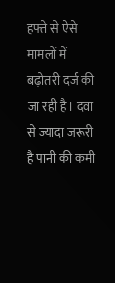हफ्ते से ऐसे मामलों में बढ़ोतरी दर्ज की जा रही है। दवा से ज्यादा जरूरी है पानी की कमी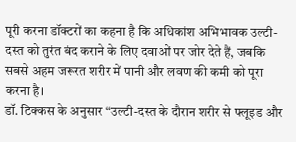पूरी करना डॉक्टरों का कहना है कि अधिकांश अभिभावक उल्टी-दस्त को तुरंत बंद कराने के लिए दवाओं पर जोर देते हैं, जबकि सबसे अहम जरूरत शरीर में पानी और लवण की कमी को पूरा करना है।
डॉ. टिक्कस के अनुसार “उल्टी-दस्त के दौरान शरीर से फ्लूइड और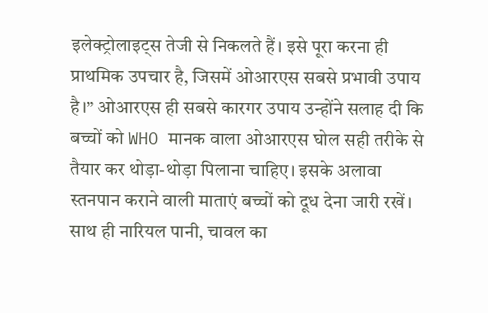इलेक्ट्रोलाइट्स तेजी से निकलते हैं। इसे पूरा करना ही प्राथमिक उपचार है, जिसमें ओआरएस सबसे प्रभावी उपाय है।” ओआरएस ही सबसे कारगर उपाय उन्होंने सलाह दी कि बच्चों को WHO मानक वाला ओआरएस घोल सही तरीके से तैयार कर थोड़ा-थोड़ा पिलाना चाहिए। इसके अलावा स्तनपान कराने वाली माताएं बच्चों को दूध देना जारी रखें। साथ ही नारियल पानी, चावल का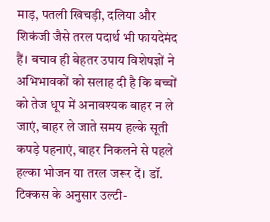माड़, पतली खिचड़ी, दलिया और शिकंजी जैसे तरल पदार्थ भी फायदेमंद हैं। बचाव ही बेहतर उपाय विशेषज्ञों ने अभिभावकों को सलाह दी है कि बच्चों को तेज धूप में अनावश्यक बाहर न ले जाएं, बाहर ले जाते समय हल्के सूती कपड़े पहनाएं, बाहर निकलने से पहले हल्का भोजन या तरल जरूर दें। डॉ. टिक्कस के अनुसार उल्टी-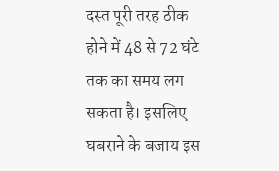दस्त पूरी तरह ठीक होने में 48 से 72 घंटे तक का समय लग सकता है। इसलिए घबराने के बजाय इस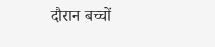दौरान बच्चों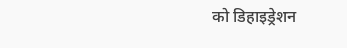को डिहाइड्रेशन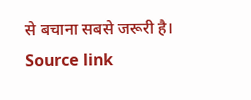से बचाना सबसे जरूरी है।
Source link